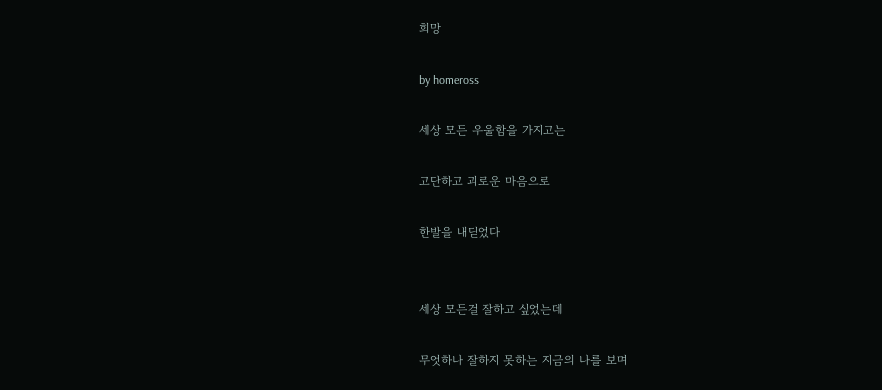희망

by homeross

세상 모든 우울함을 가지고는

고단하고 괴로운 마음으로

한발을 내딛었다


세상 모든걸 잘하고 싶었는데

무엇하나 잘하지 못하는 지금의 나를 보며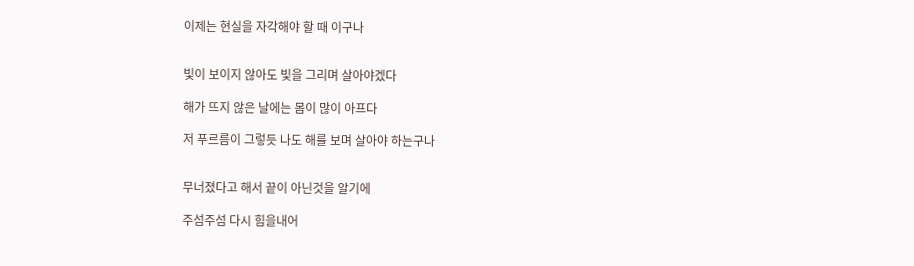이제는 현실을 자각해야 할 때 이구나


빛이 보이지 않아도 빛을 그리며 살아야겠다

해가 뜨지 않은 날에는 몸이 많이 아프다

저 푸르름이 그렇듯 나도 해를 보며 살아야 하는구나


무너졌다고 해서 끝이 아닌것을 알기에

주섬주섬 다시 힘을내어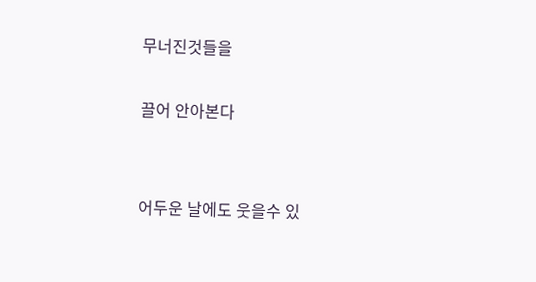무너진것들을

끌어 안아본다


어두운 날에도 웃을수 있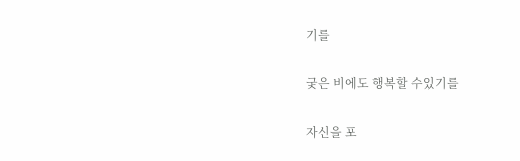기를

궂은 비에도 행복할 수있기를

자신을 포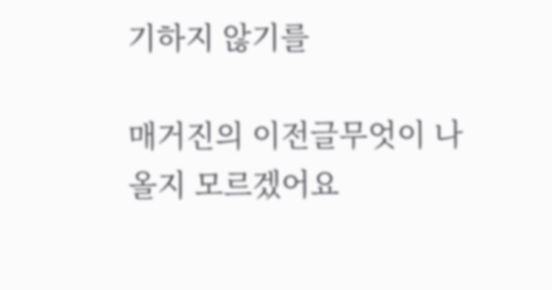기하지 않기를

매거진의 이전글무엇이 나올지 모르겠어요